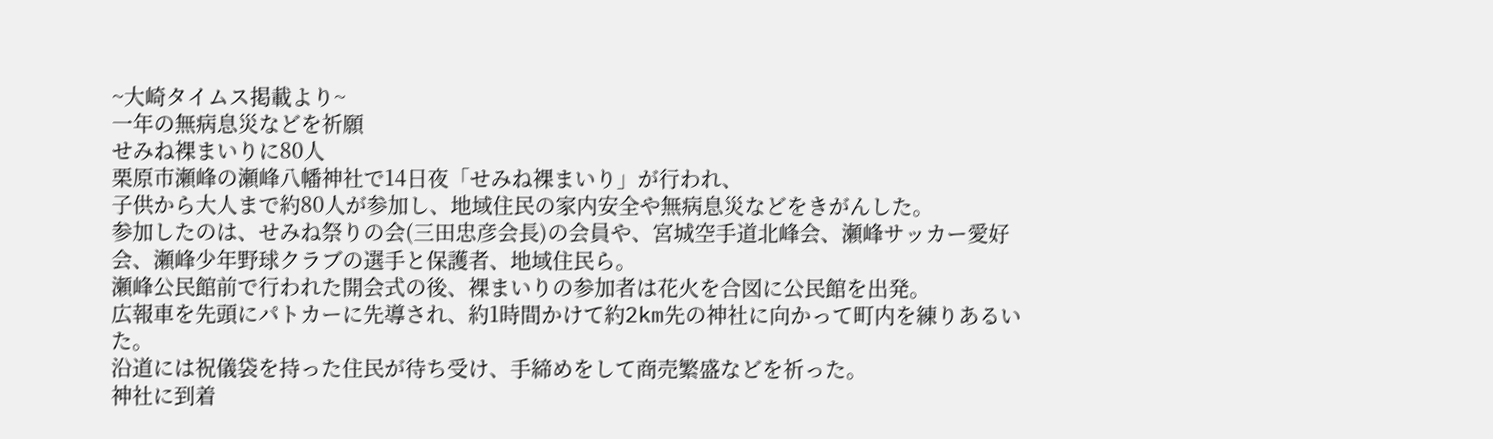~大崎タイムス掲載より~
一年の無病息災などを祈願
せみね裸まいりに80人
栗原市瀬峰の瀬峰八幡神社で14日夜「せみね裸まいり」が行われ、
子供から大人まで約80人が参加し、地域住民の家内安全や無病息災などをきがんした。
参加したのは、せみね祭りの会(三田忠彦会長)の会員や、宮城空手道北峰会、瀬峰サッカー愛好会、瀬峰少年野球クラブの選手と保護者、地域住民ら。
瀬峰公民館前で行われた開会式の後、裸まいりの参加者は花火を合図に公民館を出発。
広報車を先頭にパトカーに先導され、約1時間かけて約2km先の神社に向かって町内を練りあるいた。
沿道には祝儀袋を持った住民が待ち受け、手締めをして商売繁盛などを祈った。
神社に到着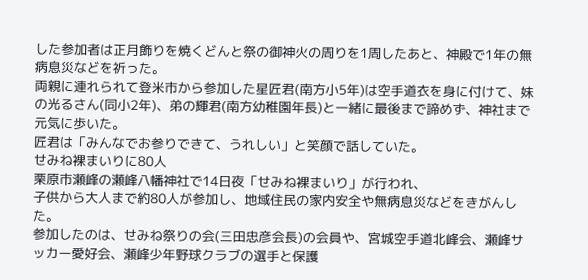した参加者は正月飾りを焼くどんと祭の御神火の周りを1周したあと、神殿で1年の無病息災などを祈った。
両親に連れられて登米市から参加した星匠君(南方小5年)は空手道衣を身に付けて、妹の光るさん(同小2年)、弟の輝君(南方幼稚園年長)と一緒に最後まで諦めず、神社まで元気に歩いた。
匠君は「みんなでお参りできて、うれしい」と笑顔で話していた。
せみね裸まいりに80人
栗原市瀬峰の瀬峰八幡神社で14日夜「せみね裸まいり」が行われ、
子供から大人まで約80人が参加し、地域住民の家内安全や無病息災などをきがんした。
参加したのは、せみね祭りの会(三田忠彦会長)の会員や、宮城空手道北峰会、瀬峰サッカー愛好会、瀬峰少年野球クラブの選手と保護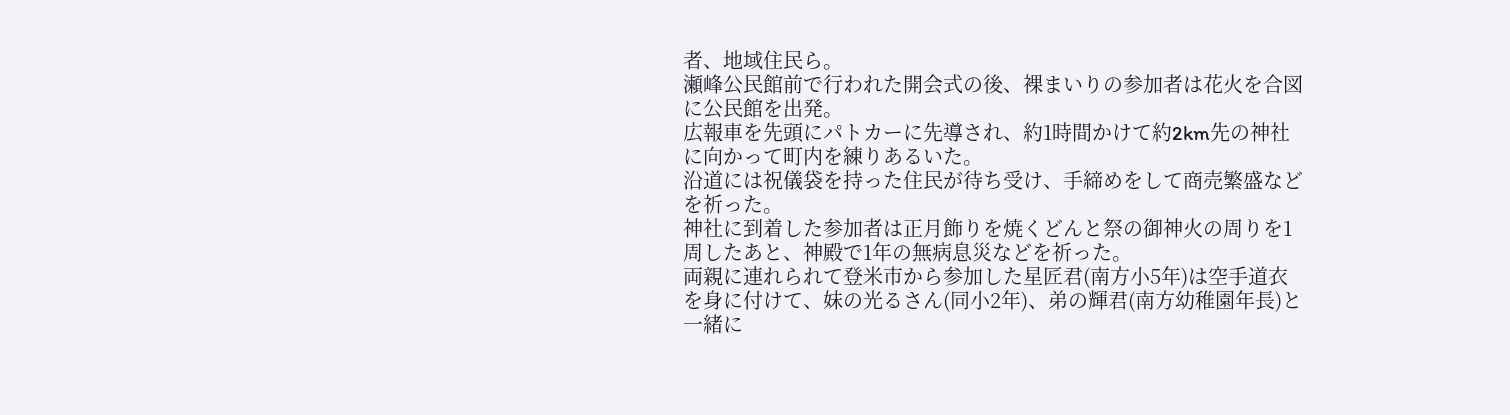者、地域住民ら。
瀬峰公民館前で行われた開会式の後、裸まいりの参加者は花火を合図に公民館を出発。
広報車を先頭にパトカーに先導され、約1時間かけて約2km先の神社に向かって町内を練りあるいた。
沿道には祝儀袋を持った住民が待ち受け、手締めをして商売繁盛などを祈った。
神社に到着した参加者は正月飾りを焼くどんと祭の御神火の周りを1周したあと、神殿で1年の無病息災などを祈った。
両親に連れられて登米市から参加した星匠君(南方小5年)は空手道衣を身に付けて、妹の光るさん(同小2年)、弟の輝君(南方幼稚園年長)と一緒に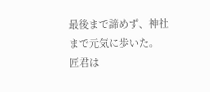最後まで諦めず、神社まで元気に歩いた。
匠君は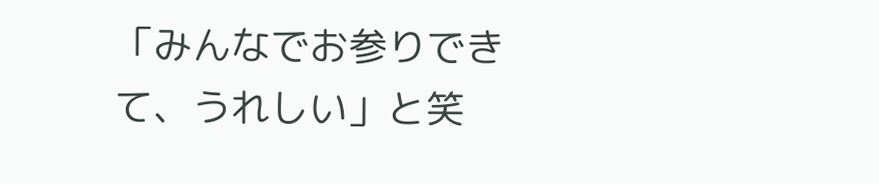「みんなでお参りできて、うれしい」と笑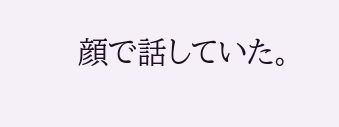顔で話していた。